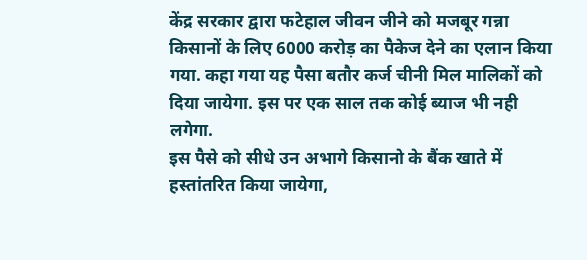केंद्र सरकार द्वारा फटेहाल जीवन जीने को मजबूर गन्ना किसानों के लिए 6000 करोड़ का पैकेज देने का एलान किया गया. कहा गया यह पैसा बतौर कर्ज चीनी मिल मालिकों को दिया जायेगा. इस पर एक साल तक कोई ब्याज भी नही लगेगा.
इस पैसे को सीधे उन अभागे किसानो के बैंक खाते में हस्तांतरित किया जायेगा,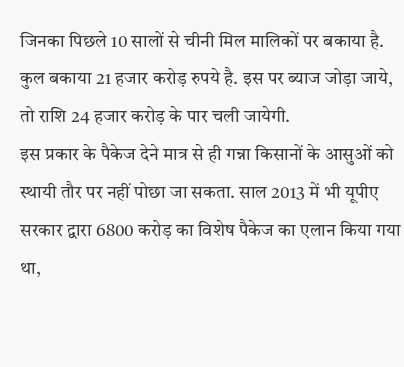जिनका पिछले 10 सालों से चीनी मिल मालिकों पर बकाया है. कुल बकाया 21 हजार करोड़ रुपये है. इस पर ब्याज जोड़ा जाये, तो राशि 24 हजार करोड़ के पार चली जायेगी.
इस प्रकार के पैकेज देने मात्र से ही गन्ना किसानों के आसुओं को स्थायी तौर पर नहीं पोछा जा सकता. साल 2013 में भी यूपीए सरकार द्वारा 6800 करोड़ का विशेष पैकेज का एलान किया गया था,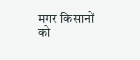मगर किसानों को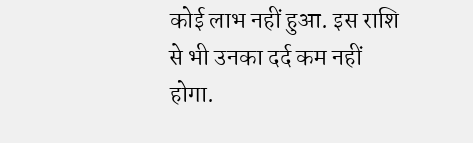कोई लाभ नहीं हुआ. इस राशि से भी उनका दर्द कम नहीं होगा.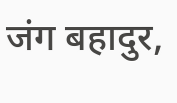जंग बहादुर,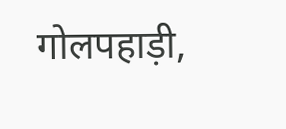गोलपहाड़ी,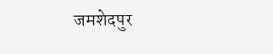जमशेदपुर